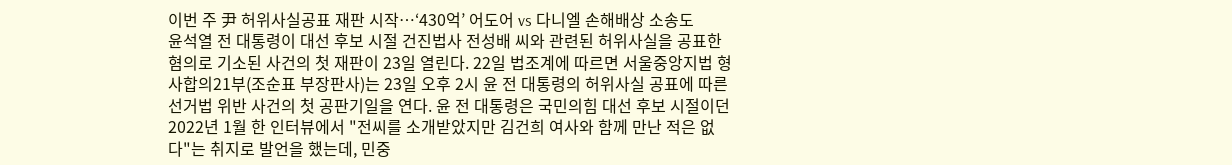이번 주 尹 허위사실공표 재판 시작⋯‘430억’ 어도어 vs 다니엘 손해배상 소송도
윤석열 전 대통령이 대선 후보 시절 건진법사 전성배 씨와 관련된 허위사실을 공표한 혐의로 기소된 사건의 첫 재판이 23일 열린다. 22일 법조계에 따르면 서울중앙지법 형사합의21부(조순표 부장판사)는 23일 오후 2시 윤 전 대통령의 허위사실 공표에 따른 선거법 위반 사건의 첫 공판기일을 연다. 윤 전 대통령은 국민의힘 대선 후보 시절이던 2022년 1월 한 인터뷰에서 "전씨를 소개받았지만 김건희 여사와 함께 만난 적은 없다"는 취지로 발언을 했는데, 민중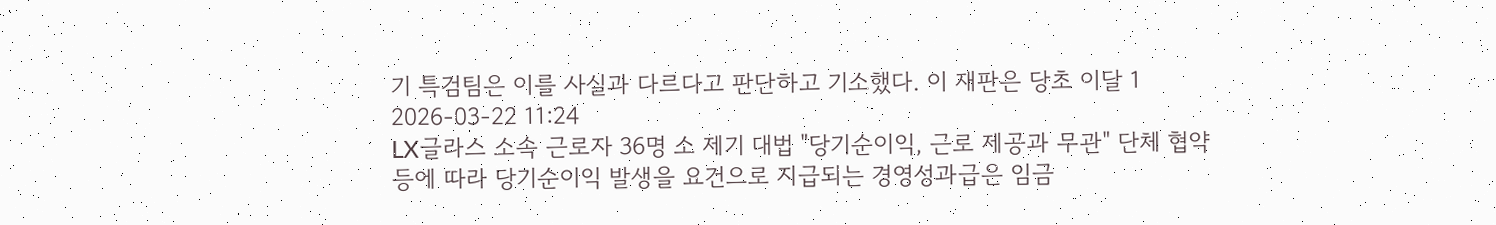기 특검팀은 이를 사실과 다르다고 판단하고 기소했다. 이 재판은 당초 이달 1
2026-03-22 11:24
LX글라스 소속 근로자 36명 소 제기 대법 "당기순이익, 근로 제공과 무관" 단체 협약 등에 따라 당기순이익 발생을 요건으로 지급되는 경영성과급은 임금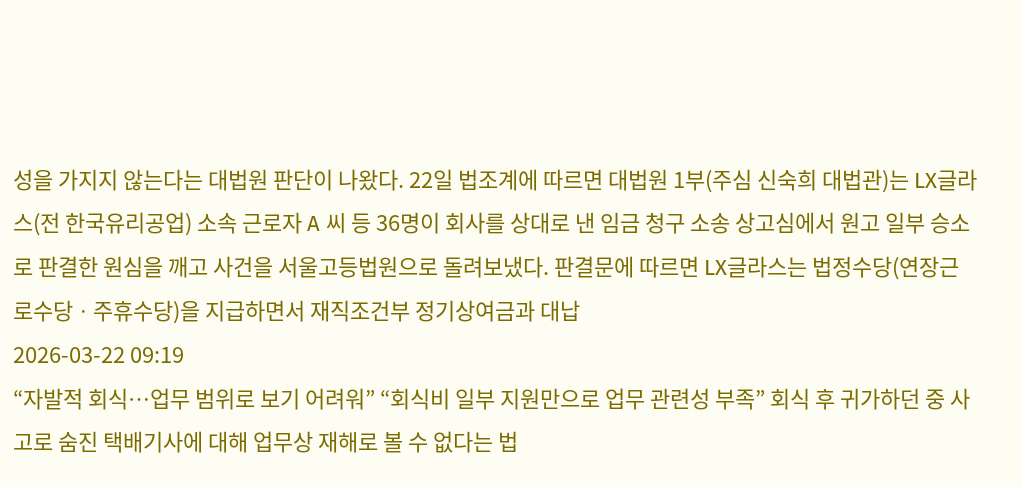성을 가지지 않는다는 대법원 판단이 나왔다. 22일 법조계에 따르면 대법원 1부(주심 신숙희 대법관)는 LX글라스(전 한국유리공업) 소속 근로자 A 씨 등 36명이 회사를 상대로 낸 임금 청구 소송 상고심에서 원고 일부 승소로 판결한 원심을 깨고 사건을 서울고등법원으로 돌려보냈다. 판결문에 따르면 LX글라스는 법정수당(연장근로수당ㆍ주휴수당)을 지급하면서 재직조건부 정기상여금과 대납
2026-03-22 09:19
“자발적 회식…업무 범위로 보기 어려워” “회식비 일부 지원만으로 업무 관련성 부족” 회식 후 귀가하던 중 사고로 숨진 택배기사에 대해 업무상 재해로 볼 수 없다는 법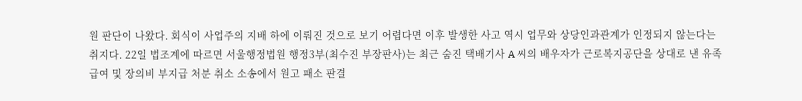원 판단이 나왔다. 회식이 사업주의 지배 하에 이뤄진 것으로 보기 어렵다면 이후 발생한 사고 역시 업무와 상당인과관계가 인정되지 않는다는 취지다. 22일 법조계에 따르면 서울행정법원 행정3부(최수진 부장판사)는 최근 숨진 택배기사 A 씨의 배우자가 근로복지공단을 상대로 낸 유족급여 및 장의비 부지급 처분 취소 소송에서 원고 패소 판결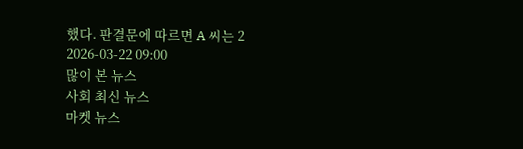했다. 판결문에 따르면 A 씨는 2
2026-03-22 09:00
많이 본 뉴스
사회 최신 뉴스
마켓 뉴스